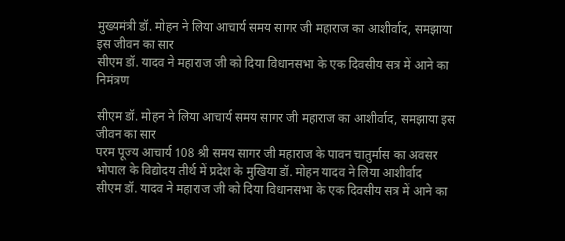मुख्यमंत्री डॉ. मोहन ने लिया आचार्य समय सागर जी महाराज का आशीर्वाद, समझाया इस जीवन का सार
सीएम डॉ. यादव ने महाराज जी को दिया विधानसभा के एक दिवसीय सत्र में आने का निमंत्रण

सीएम डॉ. मोहन ने लिया आचार्य समय सागर जी महाराज का आशीर्वाद, समझाया इस जीवन का सार
परम पूज्य आचार्य 108 श्री समय सागर जी महाराज के पावन चातुर्मास का अवसर
भोपाल के विद्योदय तीर्थ में प्रदेश के मुखिया डॉ. मोहन यादव ने लिया आशीर्वाद
सीएम डॉ. यादव ने महाराज जी को दिया विधानसभा के एक दिवसीय सत्र में आने का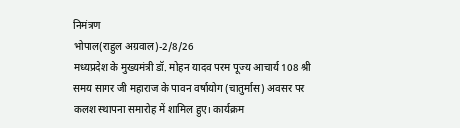निमंत्रण
भोपाल(राहुल अग्रवाल)-2/8/26
मध्यप्रदेश के मुख्यमंत्री डॉ. मोहन यादव परम पूज्य आचार्य 108 श्री समय सागर जी महाराज के पावन वर्षायोग (चातुर्मास) अवसर पर कलश स्थापना समारोह में शामिल हुए। कार्यक्रम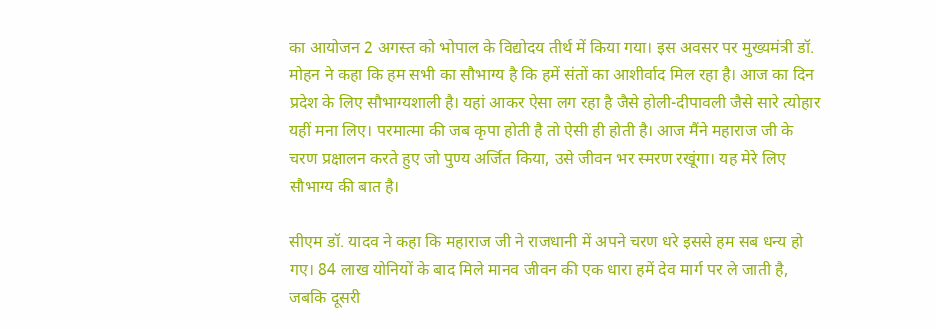का आयोजन 2 अगस्त को भोपाल के विद्योदय तीर्थ में किया गया। इस अवसर पर मुख्यमंत्री डॉ. मोहन ने कहा कि हम सभी का सौभाग्य है कि हमें संतों का आशीर्वाद मिल रहा है। आज का दिन प्रदेश के लिए सौभाग्यशाली है। यहां आकर ऐसा लग रहा है जैसे होली-दीपावली जैसे सारे त्योहार यहीं मना लिए। परमात्मा की जब कृपा होती है तो ऐसी ही होती है। आज मैंने महाराज जी के चरण प्रक्षालन करते हुए जो पुण्य अर्जित किया, उसे जीवन भर स्मरण रखूंगा। यह मेरे लिए सौभाग्य की बात है।

सीएम डॉ. यादव ने कहा कि महाराज जी ने राजधानी में अपने चरण धरे इससे हम सब धन्य हो गए। 84 लाख योनियों के बाद मिले मानव जीवन की एक धारा हमें देव मार्ग पर ले जाती है, जबकि दूसरी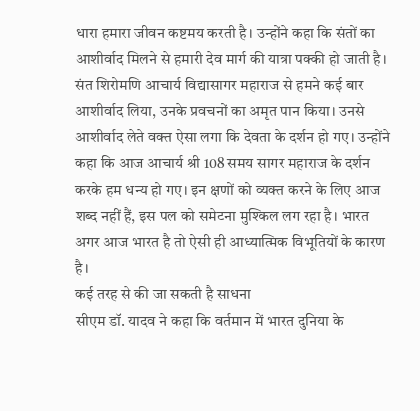धारा हमारा जीवन कष्टमय करती है। उन्होंने कहा कि संतों का आशीर्वाद मिलने से हमारी देव मार्ग की यात्रा पक्की हो जाती है। संत शिरोमणि आचार्य विद्यासागर महाराज से हमने कई बार आशीर्वाद लिया, उनके प्रवचनों का अमृत पान किया। उनसे आशीर्वाद लेते वक्त ऐसा लगा कि देवता के दर्शन हो गए। उन्होंने कहा कि आज आचार्य श्री 108 समय सागर महाराज के दर्शन करके हम धन्य हो गए। इन क्षणों को व्यक्त करने के लिए आज शब्द नहीं हैं, इस पल को समेटना मुश्किल लग रहा है। भारत अगर आज भारत है तो ऐसी ही आध्यात्मिक विभूतियों के कारण है।
कई तरह से की जा सकती है साधना
सीएम डॉ. यादव ने कहा कि वर्तमान में भारत दुनिया के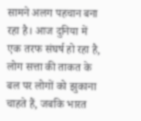सामने अलग पहचान बना रहा है। आज दुनिया में एक तरफ संघर्ष हो रहा है, लोग सत्ता की ताकत के बल पर लोगों को झुकाना चाहते हैं, जबकि भारत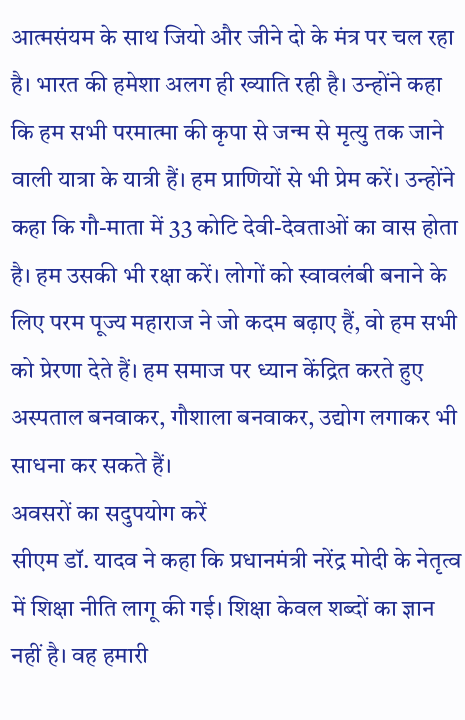आत्मसंयम के साथ जियो और जीने दो के मंत्र पर चल रहा है। भारत की हमेशा अलग ही ख्याति रही है। उन्होंने कहा कि हम सभी परमात्मा की कृपा से जन्म से मृत्यु तक जाने वाली यात्रा के यात्री हैं। हम प्राणियों से भी प्रेम करें। उन्होंने कहा कि गौ-माता में 33 कोटि देवी-देवताओं का वास होता है। हम उसकी भी रक्षा करें। लोगों को स्वावलंबी बनाने के लिए परम पूज्य महाराज ने जो कदम बढ़ाए हैं, वो हम सभी को प्रेरणा देते हैं। हम समाज पर ध्यान केंद्रित करते हुए अस्पताल बनवाकर, गौशाला बनवाकर, उद्योग लगाकर भी साधना कर सकते हैं।
अवसरों का सदुपयोग करें
सीएम डॉ. यादव ने कहा कि प्रधानमंत्री नरेंद्र मोदी के नेतृत्व में शिक्षा नीति लागू की गई। शिक्षा केवल शब्दों का ज्ञान नहीं है। वह हमारी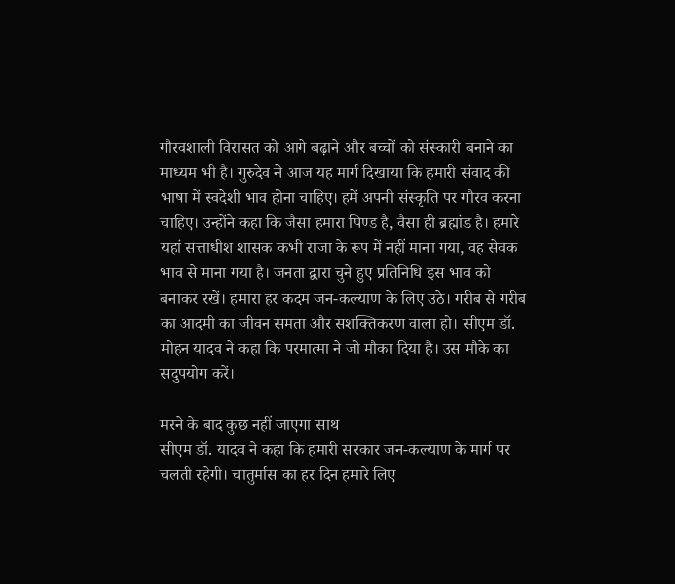गौरवशाली विरासत को आगे बढ़ाने और बच्चों को संस्कारी बनाने का माध्यम भी है। गुरुदेव ने आज यह मार्ग दिखाया कि हमारी संवाद की भाषा में स्वदेशी भाव होना चाहिए। हमें अपनी संस्कृति पर गौरव करना चाहिए। उन्होंने कहा कि जैसा हमारा पिण्ड है, वैसा ही ब्रह्मांड है। हमारे यहां सत्ताधीश शासक कभी राजा के रूप में नहीं माना गया, वह सेवक भाव से माना गया है। जनता द्वारा चुने हुए प्रतिनिधि इस भाव को बनाकर रखें। हमारा हर कदम जन-कल्याण के लिए उठे। गरीब से गरीब का आदमी का जीवन समता और सशक्तिकरण वाला हो। सीएम डॉ. मोहन यादव ने कहा कि परमात्मा ने जो मौका दिया है। उस मौके का सदुपयोग करें।

मरने के बाद कुछ नहीं जाएगा साथ
सीएम डॉ. यादव ने कहा कि हमारी सरकार जन-कल्याण के मार्ग पर चलती रहेगी। चातुर्मास का हर दिन हमारे लिए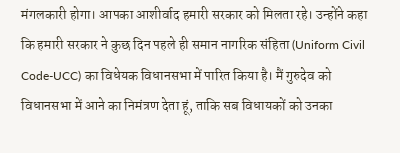मंगलकारी होगा। आपका आशीर्वाद हमारी सरकार को मिलता रहे। उन्होंने कहा कि हमारी सरकार ने कुछ दिन पहले ही समान नागरिक संहिता (Uniform Civil Code-UCC) का विधेयक विधानसभा में पारित किया है। मैं गुरुदेव को विधानसभा में आने का निमंत्रण देता हूं, ताकि सब विधायकों को उनका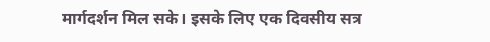मार्गदर्शन मिल सके। इसके लिए एक दिवसीय सत्र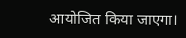आयोजित किया जाएगा।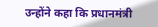उन्होंने कहा कि प्रधानमंत्री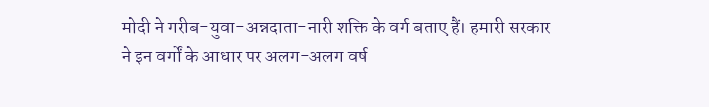मोदी ने गरीब-युवा-अन्नदाता-नारी शक्ति के वर्ग बताए हैं। हमारी सरकार ने इन वर्गों के आधार पर अलग-अलग वर्ष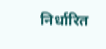निर्धारित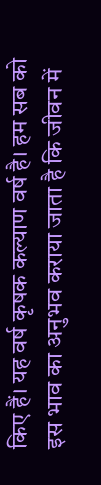किए हैं। यह वर्ष कृषक कल्याण वर्ष है। हम सब को इस भाव का अनुभव कराया जाता है कि जीवन में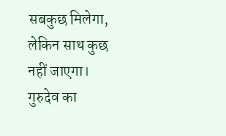सबकुछ मिलेगा, लेकिन साथ कुछ नहीं जाएगा। गुरुदेव का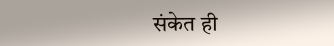संकेत ही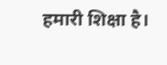हमारी शिक्षा है।